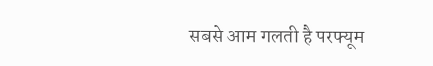सबसे आम गलती है परफ्यूम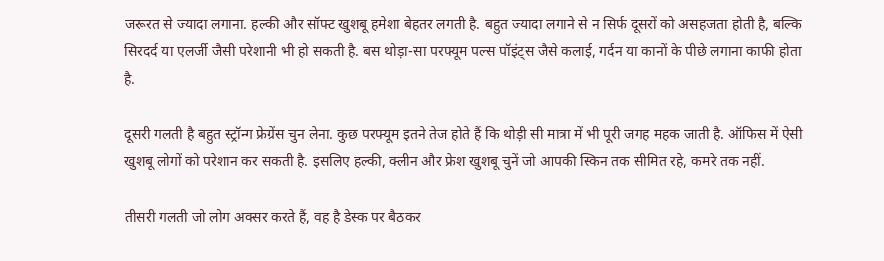जरूरत से ज्यादा लगाना. हल्की और सॉफ्ट खुशबू हमेशा बेहतर लगती है. बहुत ज्यादा लगाने से न सिर्फ दूसरों को असहजता होती है, बल्कि सिरदर्द या एलर्जी जैसी परेशानी भी हो सकती है. बस थोड़ा-सा परफ्यूम पल्स पॉइंट्स जैसे कलाई, गर्दन या कानों के पीछे लगाना काफी होता है.

दूसरी गलती है बहुत स्ट्रॉन्ग फ्रेग्रेंस चुन लेना. कुछ परफ्यूम इतने तेज होते हैं कि थोड़ी सी मात्रा में भी पूरी जगह महक जाती है. ऑफिस में ऐसी खुशबू लोगों को परेशान कर सकती है. इसलिए हल्की, क्लीन और फ्रेश खुशबू चुनें जो आपकी स्किन तक सीमित रहे, कमरे तक नहीं.

तीसरी गलती जो लोग अक्सर करते हैं, वह है डेस्क पर बैठकर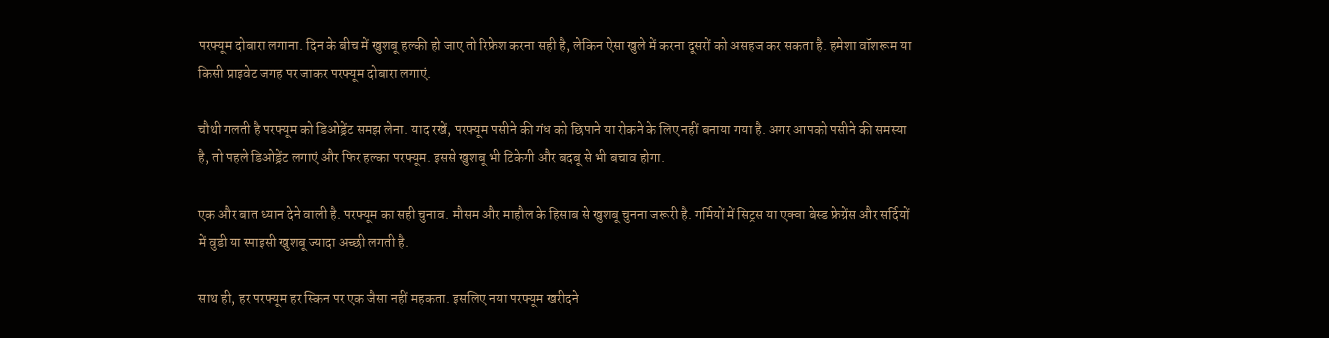परफ्यूम दोबारा लगाना. दिन के बीच में खुशबू हल्की हो जाए तो रिफ्रेश करना सही है, लेकिन ऐसा खुले में करना दूसरों को असहज कर सकता है. हमेशा वॉशरूम या किसी प्राइवेट जगह पर जाकर परफ्यूम दोबारा लगाएं.

चौथी गलती है परफ्यूम को डिओड्रेंट समझ लेना. याद रखें, परफ्यूम पसीने की गंध को छिपाने या रोकने के लिए नहीं बनाया गया है. अगर आपको पसीने की समस्या है, तो पहले डिओड्रेंट लगाएं और फिर हल्का परफ्यूम. इससे खुशबू भी टिकेगी और बदबू से भी बचाव होगा.

एक और बात ध्यान देने वाली है. परफ्यूम का सही चुनाव. मौसम और माहौल के हिसाब से खुशबू चुनना जरूरी है. गर्मियों में सिट्रस या एक्वा बेस्ड फ्रेग्रेंस और सर्दियों में वुडी या स्पाइसी खुशबू ज्यादा अच्छी लगती है.

साथ ही, हर परफ्यूम हर स्किन पर एक जैसा नहीं महकता. इसलिए नया परफ्यूम खरीदने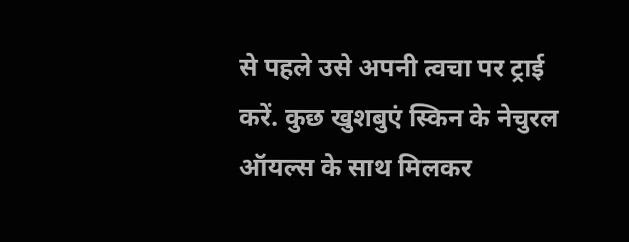से पहले उसे अपनी त्वचा पर ट्राई करें. कुछ खुशबुएं स्किन के नेचुरल ऑयल्स के साथ मिलकर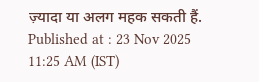ज़्यादा या अलग महक सकती हैं.
Published at : 23 Nov 2025 11:25 AM (IST)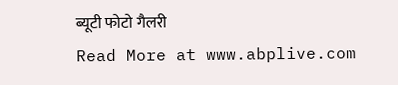ब्यूटी फोटो गैलरी
Read More at www.abplive.com